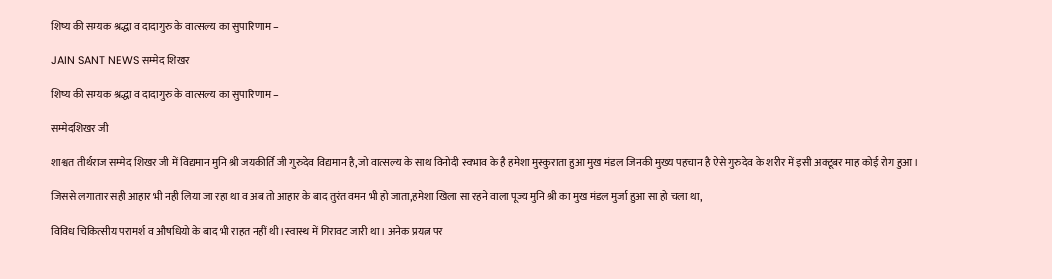शिष्य की सम्यक श्रद्धा व दादागुरु के वात्सल्य का सुपारिणाम –

JAIN SANT NEWS सम्मेद शिखर

शिष्य की सम्यक श्रद्धा व दादागुरु के वात्सल्य का सुपारिणाम –

सम्मेदशिखर जी

शाश्वत तीर्थराज सम्मेद शिखर जी में विद्यमान मुनि श्री जयकीर्ति जी गुरुदेव विद्यमान है,जो वात्सल्य के साथ विनोदी स्वभाव के है हमेशा मुस्कुराता हुआ मुख मंडल जिनकी मुख्य पहचान है ऐसे गुरुदेव के शरीर में इसी अक्टूबर माह कोई रोग हुआ।

जिससे लगातार सही आहार भी नही लिया जा रहा था व अब तो आहार के बाद तुरंत वमन भी हो जाता,हमेशा खिला सा रहने वाला पूज्य मुनि श्री का मुख मंडल मुर्जा हुआ सा हो चला था,

विविध चिकित्सीय परामर्श व औषधियो के बाद भी राहत नहीं थी।स्वास्थ में गिरावट जारी था। अनेक प्रयत्न पर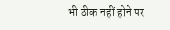भी ठीक नहीं होने पर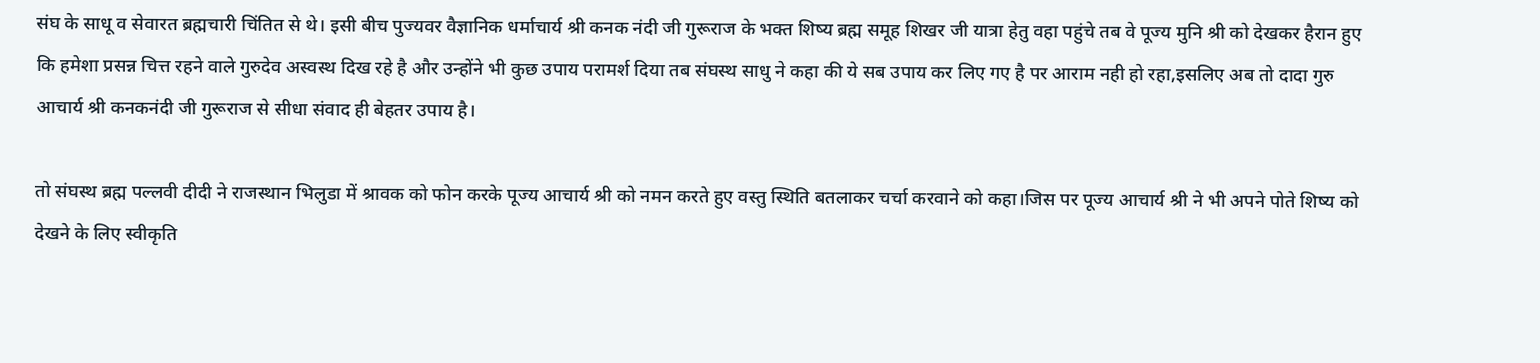संघ के साधू व सेवारत ब्रह्मचारी चिंतित से थे। इसी बीच पुज्यवर वैज्ञानिक धर्माचार्य श्री कनक नंदी जी गुरूराज के भक्त शिष्य ब्रह्म समूह शिखर जी यात्रा हेतु वहा पहुंचे तब वे पूज्य मुनि श्री को देखकर हैरान हुए कि हमेशा प्रसन्न चित्त रहने वाले गुरुदेव अस्वस्थ दिख रहे है और उन्होंने भी कुछ उपाय परामर्श दिया तब संघस्थ साधु ने कहा की ये सब उपाय कर लिए गए है पर आराम नही हो रहा,इसलिए अब तो दादा गुरु आचार्य श्री कनकनंदी जी गुरूराज से सीधा संवाद ही बेहतर उपाय है।

तो संघस्थ ब्रह्म पल्लवी दीदी ने राजस्थान भिलुडा में श्रावक को फोन करके पूज्य आचार्य श्री को नमन करते हुए वस्तु स्थिति बतलाकर चर्चा करवाने को कहा।जिस पर पूज्य आचार्य श्री ने भी अपने पोते शिष्य को देखने के लिए स्वीकृति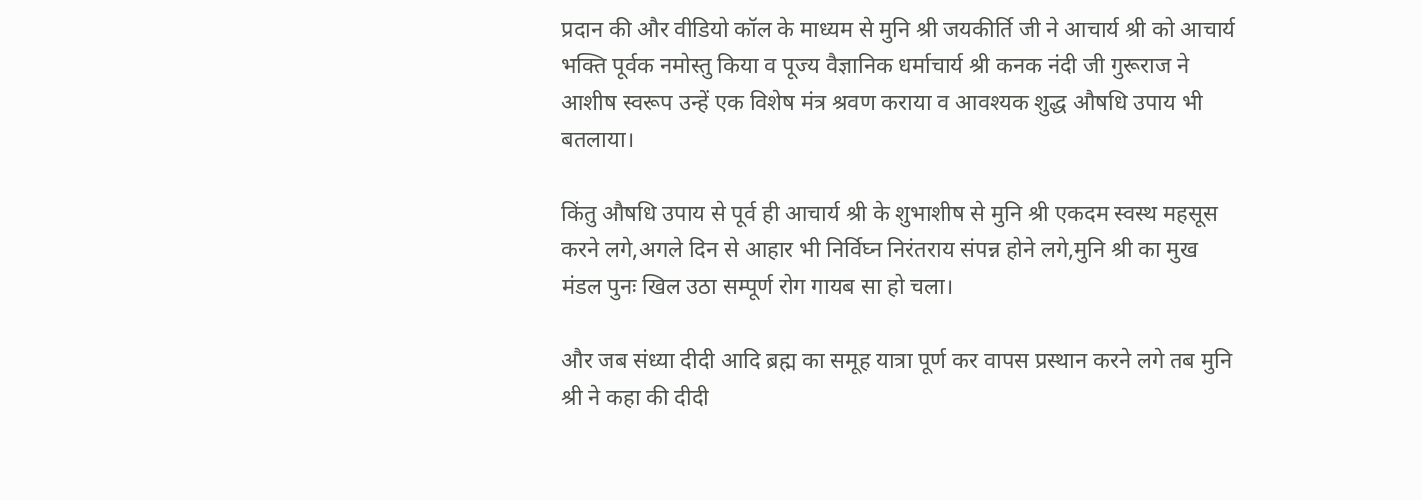प्रदान की और वीडियो कॉल के माध्यम से मुनि श्री जयकीर्ति जी ने आचार्य श्री को आचार्य भक्ति पूर्वक नमोस्तु किया व पूज्य वैज्ञानिक धर्माचार्य श्री कनक नंदी जी गुरूराज ने आशीष स्वरूप उन्हें एक विशेष मंत्र श्रवण कराया व आवश्यक शुद्ध औषधि उपाय भी बतलाया।

किंतु औषधि उपाय से पूर्व ही आचार्य श्री के शुभाशीष से मुनि श्री एकदम स्वस्थ महसूस करने लगे,अगले दिन से आहार भी निर्विघ्न निरंतराय संपन्न होने लगे,मुनि श्री का मुख मंडल पुनः खिल उठा सम्पूर्ण रोग गायब सा हो चला।

और जब संध्या दीदी आदि ब्रह्म का समूह यात्रा पूर्ण कर वापस प्रस्थान करने लगे तब मुनि श्री ने कहा की दीदी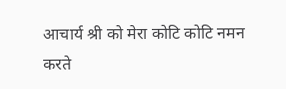आचार्य श्री को मेरा कोटि कोटि नमन करते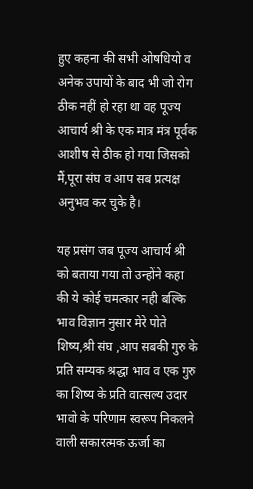हुए कहना की सभी ओषधियो व अनेक उपायों के बाद भी जो रोग ठीक नहीं हो रहा था वह पूज्य आचार्य श्री के एक मात्र मंत्र पूर्वक आशीष से ठीक हो गया जिसको मैं,पूरा संघ व आप सब प्रत्यक्ष अनुभव कर चुके है।

यह प्रसंग जब पूज्य आचार्य श्री को बताया गया तो उन्होंने कहा की ये कोई चमत्कार नही बल्कि भाव विज्ञान नुसार मेरे पोते शिष्य,श्री संघ ,आप सबकी गुरु के प्रति सम्यक श्रद्धा भाव व एक गुरु का शिष्य के प्रति वात्सल्य उदार भावो के परिणाम स्वरूप निकलने वाली सकारत्मक ऊर्जा का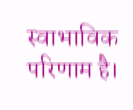स्वाभाविक परिणाम है।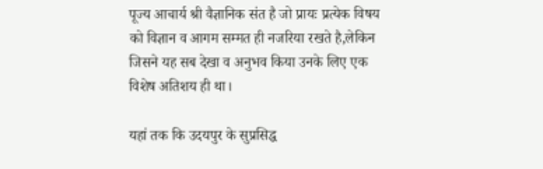पूज्य आचार्य श्री वैज्ञानिक संत है जो प्रायः प्रत्येक विषय को विज्ञान व आगम सम्मत ही नजरिया रखते है,लेकिन जिसने यह सब देखा व अनुभव किया उनके लिए एक विशेष अतिशय ही था।

यहां तक कि उदयपुर के सुप्रसिद्ध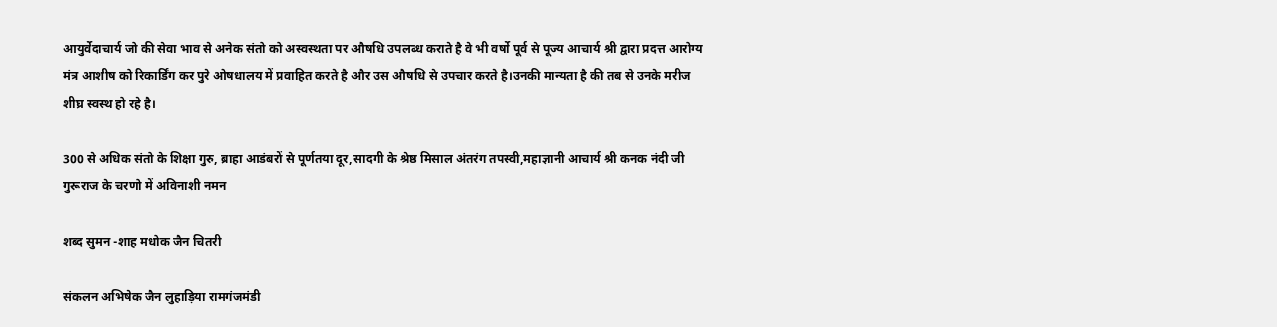आयुर्वेदाचार्य जो की सेवा भाव से अनेक संतो को अस्वस्थता पर औषधि उपलब्ध कराते है वे भी वर्षो पूर्व से पूज्य आचार्य श्री द्वारा प्रदत्त आरोग्य मंत्र आशीष को रिकार्डिंग कर पुरे ओषधालय में प्रवाहित करते है और उस औषधि से उपचार करते है।उनकी मान्यता है की तब से उनके मरीज शीघ्र स्वस्थ हो रहे है।

300 से अधिक संतो के शिक्षा गुरु, ब्राहा आडंबरों से पूर्णतया दूर,सादगी के श्रेष्ठ मिसाल अंतरंग तपस्वी,महाज्ञानी आचार्य श्री कनक नंदी जी गुरूराज के चरणो में अविनाशी नमन

शब्द सुमन -शाह मधोक जैन चितरी

संकलन अभिषेक जैन लुहाड़िया रामगंजमंडी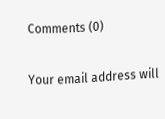Comments (0)

Your email address will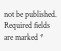not be published. Required fields are marked *